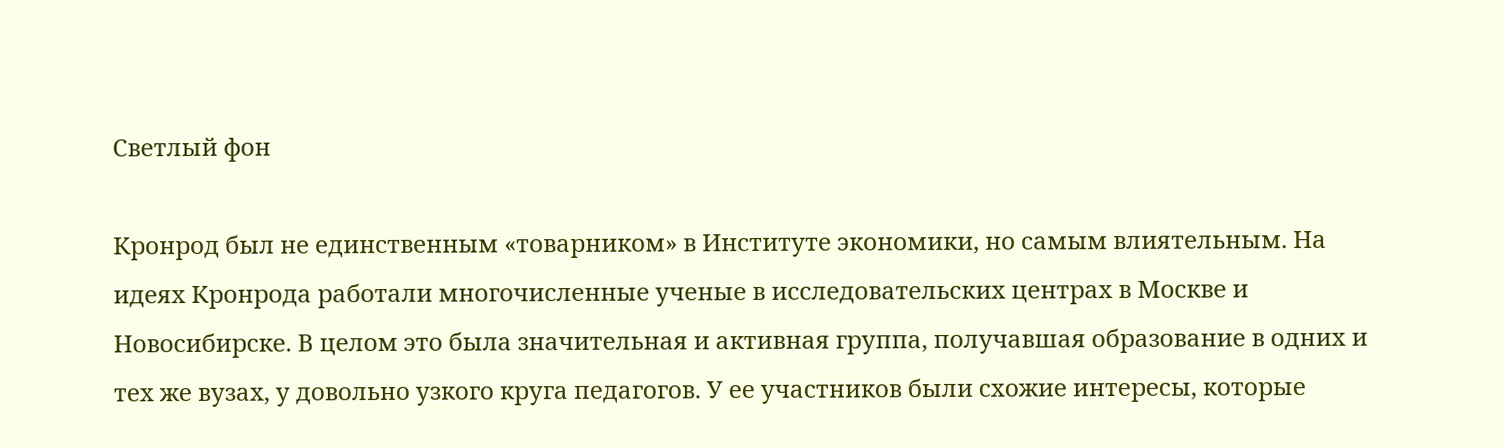Светлый фон

Кронрод был не единственным «товарником» в Институте экономики, но самым влиятельным. На идеях Кронрода работали многочисленные ученые в исследовательских центрах в Москве и Новосибирске. В целом это была значительная и активная группа, получавшая образование в одних и тех же вузах, у довольно узкого круга педагогов. У ее участников были схожие интересы, которые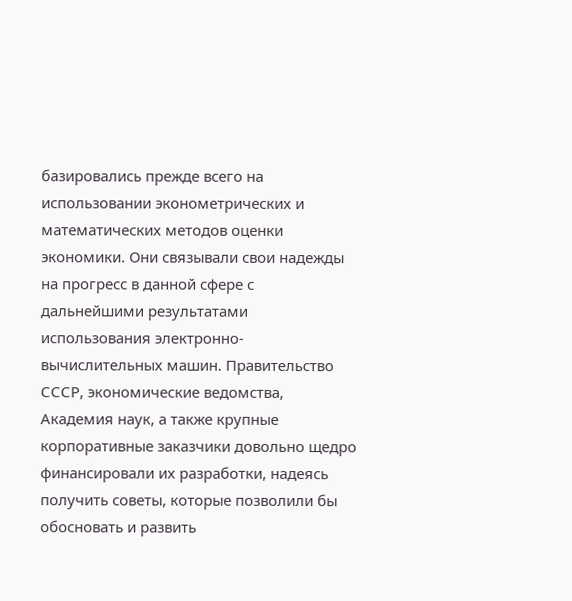базировались прежде всего на использовании эконометрических и математических методов оценки экономики. Они связывали свои надежды на прогресс в данной сфере с дальнейшими результатами использования электронно-вычислительных машин. Правительство СССР, экономические ведомства, Академия наук, а также крупные корпоративные заказчики довольно щедро финансировали их разработки, надеясь получить советы, которые позволили бы обосновать и развить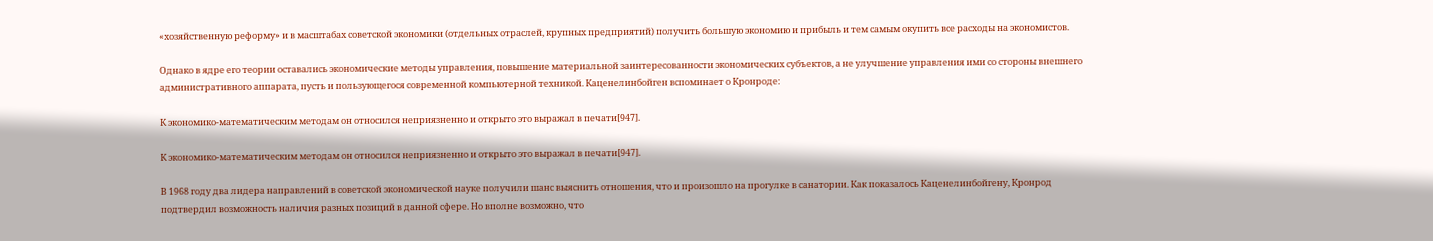«хозяйственную реформу» и в масштабах советской экономики (отдельных отраслей, крупных предприятий) получить большую экономию и прибыль и тем самым окупить все расходы на экономистов.

Однако в ядре его теории оставались экономические методы управления, повышение материальной заинтересованности экономических субъектов, а не улучшение управления ими со стороны внешнего административного аппарата, пусть и пользующегося современной компьютерной техникой. Каценелинбойген вспоминает о Кронроде:

К экономико-математическим методам он относился неприязненно и открыто это выражал в печати[947].

К экономико-математическим методам он относился неприязненно и открыто это выражал в печати[947].

В 1968 году два лидера направлений в советской экономической науке получили шанс выяснить отношения, что и произошло на прогулке в санатории. Как показалось Каценелинбойгену, Кронрод подтвердил возможность наличия разных позиций в данной сфере. Но вполне возможно, что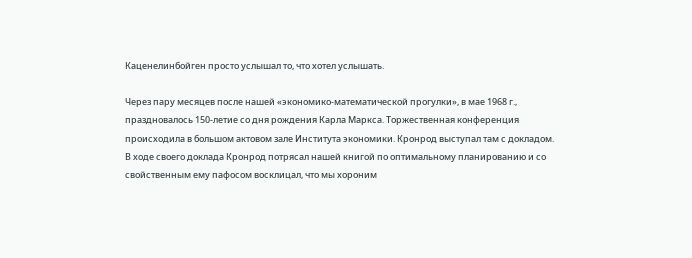Каценелинбойген просто услышал то, что хотел услышать.

Через пару месяцев после нашей «экономико-математической прогулки», в мае 1968 г., праздновалось 150-летие со дня рождения Карла Маркса. Торжественная конференция происходила в большом актовом зале Института экономики. Кронрод выступал там с докладом. В ходе своего доклада Кронрод потрясал нашей книгой по оптимальному планированию и со свойственным ему пафосом восклицал, что мы хороним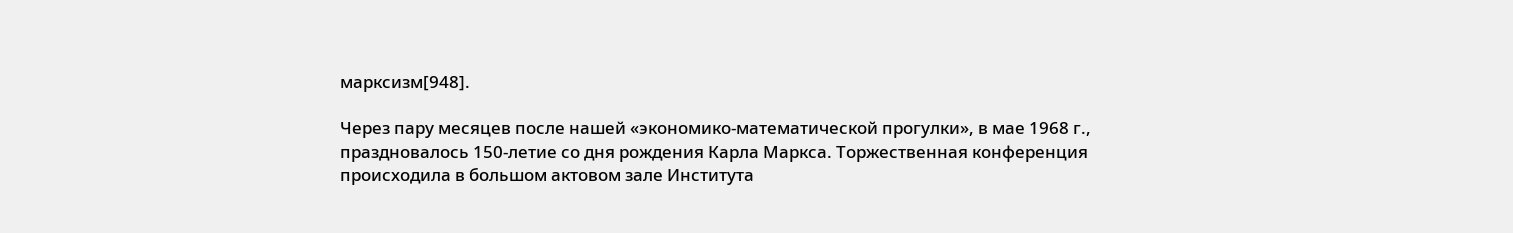марксизм[948].

Через пару месяцев после нашей «экономико-математической прогулки», в мае 1968 г., праздновалось 150-летие со дня рождения Карла Маркса. Торжественная конференция происходила в большом актовом зале Института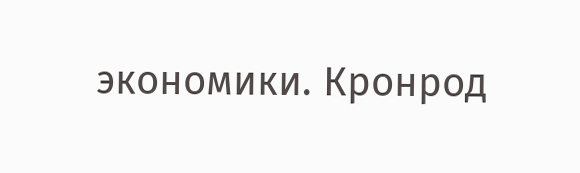экономики. Кронрод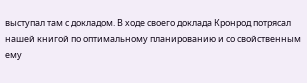выступал там с докладом. В ходе своего доклада Кронрод потрясал нашей книгой по оптимальному планированию и со свойственным ему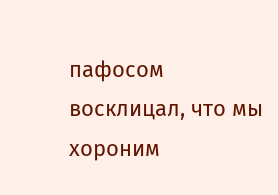пафосом восклицал, что мы хороним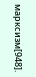марксизм[948].